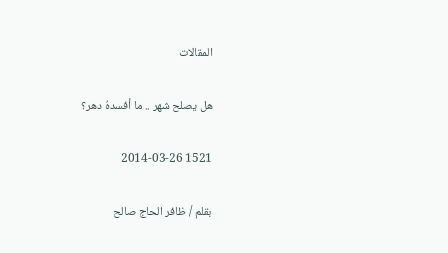المقالات

هل يصلح شهر .. ما أفسدهُ دهر؟

1521 2014-03-26

بقلم / ظافر الحاج صالح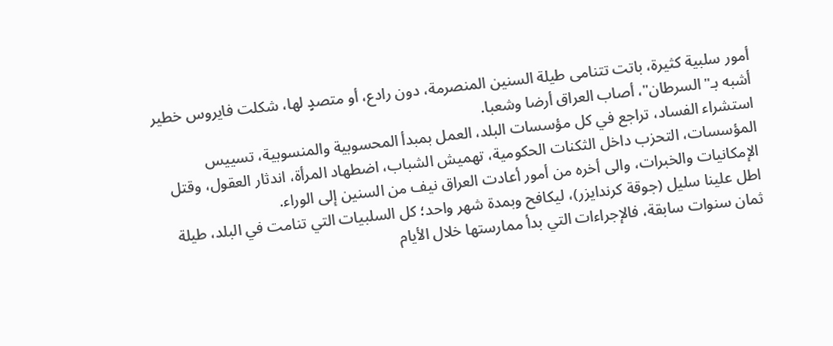أمور سلبية كثيرة، باتت تتنامى طيلة السنين المنصرمة، دون رادع، أو متصدٍ لها، شكلت فايروس خطير أشبه بـ"السرطان"، أصاب العراق أرضا وشعبا.
استشراء الفساد، تراجع في كل مؤسسات البلد، العمل بمبدأ المحسوبية والمنسوبية، تسييس المؤسسات، التحزب داخل الثكنات الحكومية، تهميش الشباب، اضطهاد المرأة، اندثار العقول، وقتل الإمكانيات والخبرات، والى أخره من أمور أعادت العراق نيف من السنين إلى الوراء.
اطل علينا سليل (جوقة كرندايزر)، ليكافح وبمدة شهر واحد؛ كل السلبيات التي تنامت في البلد، طيلة ثمان سنوات سابقة، فالإجراءات التي بدأ ممارستها خلال الأيام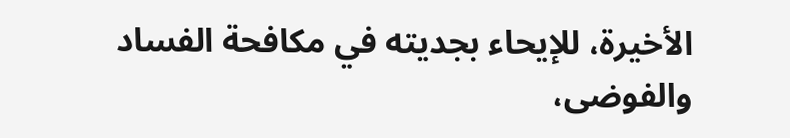الأخيرة، للإيحاء بجديته في مكافحة الفساد والفوضى،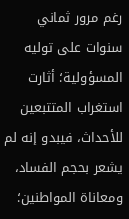رغم مرور ثماني سنوات على توليه المسؤولية؛ أثارت استغراب المتتبعين للأحداث، فيبدو إنه لم يشعر بحجم الفساد، ومعاناة المواطنين؛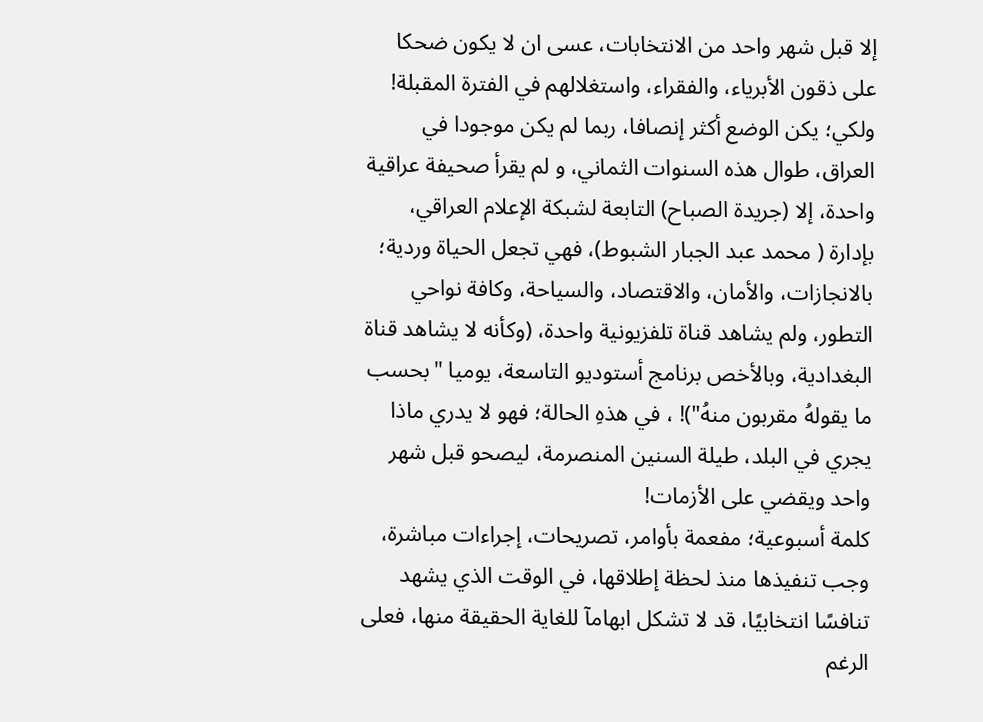إلا قبل شهر واحد من الانتخابات، عسى ان لا يكون ضحكا على ذقون الأبرياء، والفقراء، واستغلالهم في الفترة المقبلة!
ولكي؛ يكن الوضع أكثر إنصافا، ربما لم يكن موجودا في العراق، طوال هذه السنوات الثماني، و لم يقرأ صحيفة عراقية واحدة، إلا (جريدة الصباح) التابعة لشبكة الإعلام العراقي، بإدارة ( محمد عبد الجبار الشبوط)، فهي تجعل الحياة وردية؛ بالانجازات، والأمان، والاقتصاد، والسياحة، وكافة نواحي التطور، ولم يشاهد قناة تلفزيونية واحدة، (وكأنه لا يشاهد قناة البغدادية، وبالأخص برنامج أستوديو التاسعة، يوميا "بحسب ما يقولهُ مقربون منهُ")! ، في هذهِ الحالة؛ فهو لا يدري ماذا يجري في البلد، طيلة السنين المنصرمة، ليصحو قبل شهر واحد ويقضي على الأزمات!
كلمة أسبوعية؛ مفعمة بأوامر، تصريحات، إجراءات مباشرة، وجب تنفيذها منذ لحظة إطلاقها، في الوقت الذي يشهد تنافسًا انتخابيًا، قد لا تشكل ابهامآ للغاية الحقيقة منها، فعلى الرغم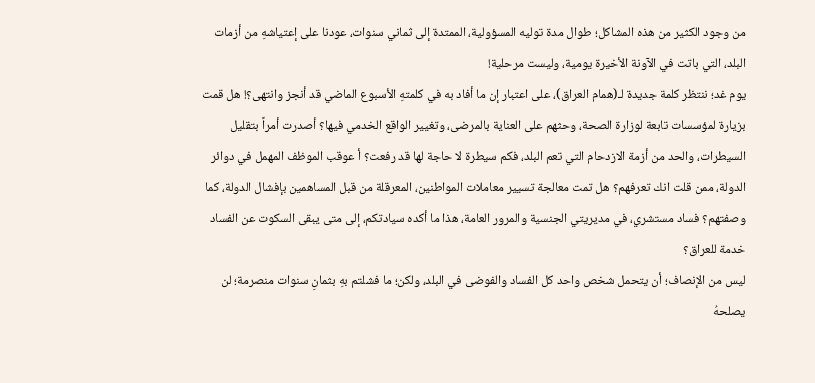من وجود الكثير من هذه المشاكل؛ طوال مدة توليه المسؤولية، الممتدة إلى ثماني سنوات، عودنا على إعتياشهِ من أزمات البلد، التي باتت في الآونة الأخيرة يومية، وليست مرحلية!
يوم غد؛ ننتظر كلمة جديدة لـ(همام العراق)، على اعتبار إن ما أفاد به في كلمتهِ الأسبوع الماضي قد أنجز وانتهى؟! هل قمت بزيارة لمؤسسات تابعة لوزارة الصحة، وحثهم على العناية بالمرضى، وتغيير الواقع الخدمي فيها؟ أصدرت أمراً بتقليل السيطرات، والحد من أزمة الازدحام التي تعم البلد، فكم سيطرة لا حاجة لها قد رفعت؟ أ عوقب الموظف المهمل في دوائر الدولة، ممن قلت انك تعرفهم؟ هل تمت معالجة تسيير معاملات المواطنين، المعرقلة من قبل المساهمين بإفشال الدولة، كما وصفتهم؟ فساد مستشري، في مديريتي الجنسية والمرور العامة، هذا ما أكده سيادتكم، إلى متى يبقى السكوت عن الفساد خدمة للعراق؟
ليس من الإنصاف؛ أن يتحمل شخص واحد كل الفساد والفوضى في البلد، ولكن؛ ما فشلتم بهِ بثمانِ سنوات منصرمة؛ لن يصلحهُ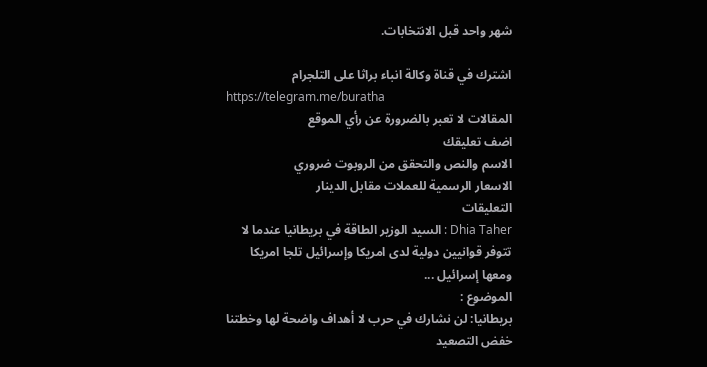شهر واحد قبل الانتخابات.

اشترك في قناة وكالة انباء براثا على التلجرام
https://telegram.me/buratha
المقالات لا تعبر بالضرورة عن رأي الموقع
اضف تعليقك
الاسم والنص والتحقق من الروبوت ضروري
الاسعار الرسمية للعملات مقابل الدينار
التعليقات
Dhia Taher : السيد الوزير الطاقة في بريطانيا عندما لا تتوفر قوانيين دولية لدى امريكا وإسرائيل تلجا امريكا ومعھا إسرائيل ...
الموضوع :
بريطانيا: لن نشارك في حرب لا أهداف واضحة لها وخطتنا خفض التصعيد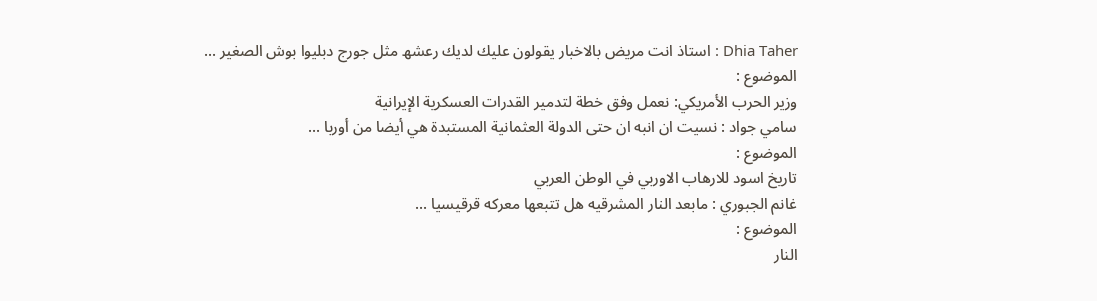Dhia Taher : استاذ انت مريض بالاخبار يقولون عليك لديك رعشھ مثل جورج دبليوا بوش الصغير ...
الموضوع :
وزير الحرب الأمريكي: نعمل وفق خطة لتدمير القدرات العسكرية الإيرانية
سامي جواد : نسيت ان انبه ان حتى الدولة العثمانية المستبدة هي أيضا من أوربا ...
الموضوع :
تاريخ اسود للارهاب الاوربي في الوطن العربي
غانم الجبوري : مابعد النار المشرقيه هل تتبعها معركه قرقيسيا ...
الموضوع :
النار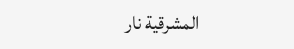المشرقية نار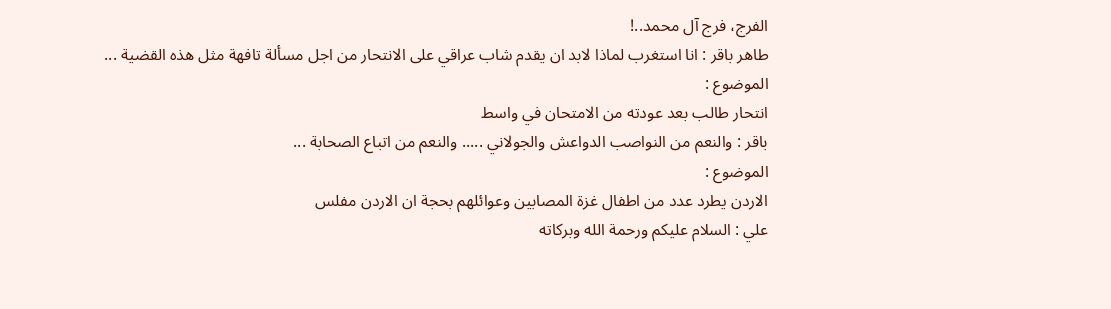الفرج، فرج آل محمد..!
طاهر باقر : انا استغرب لماذا لابد ان يقدم شاب عراقي على الانتحار من اجل مسألة تافهة مثل هذه القضية ...
الموضوع :
انتحار طالب بعد عودته من الامتحان في واسط
باقر : والنعم من النواصب الدواعش والجولاني ..... والنعم من اتباع الصحابة ...
الموضوع :
الاردن يطرد عدد من اطفال غزة المصابين وعوائلهم بحجة ان الاردن مفلس
علي : السلام عليكم ورحمة الله وبركاته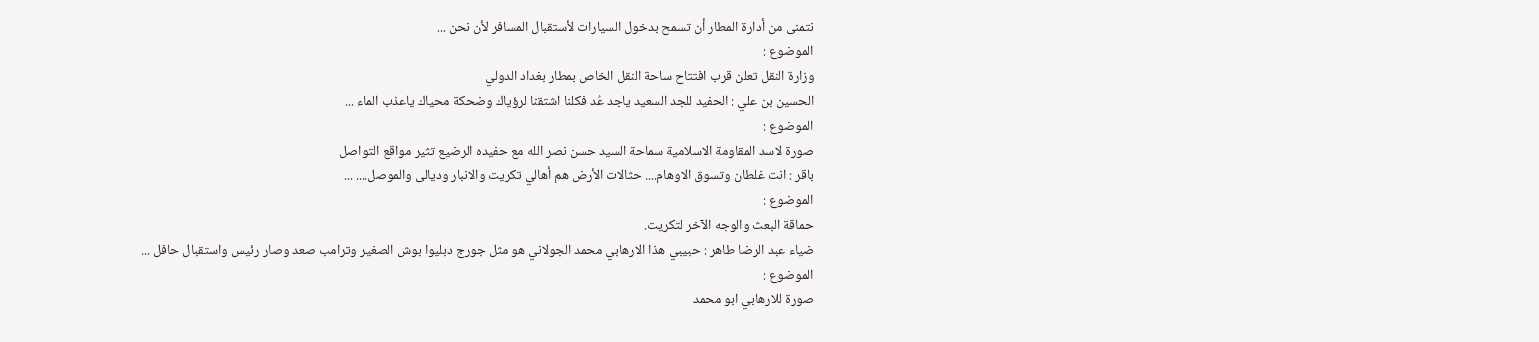نتمنى من أدارة المطار أن تسمح بدخول السيارات لأستقبال المسافر لأن نحن ...
الموضوع :
وزارة النقل تعلن قرب افتتاح ساحة النقل الخاص بمطار بغداد الدولي
الحسين بن علي : الحفيد للجد السعيد ياجد عُد فكلنا اشتقنا لرؤياك وضحكة محياك ياعذب الماء ...
الموضوع :
صورة لاسد المقاومة الاسلامية سماحة السيد حسن نصر الله مع حفيده الرضيع تثير مواقع التواصل
باقر : انت غلطان وتسوق الاوهام.... حثالات الأرض هم أهالي تكريت والانبار وديالى والموصل.... ...
الموضوع :
حماقة البعث والوجه الآخر لتكريت.
ضياء عبد الرضا طاهر : حبيبي ھذا الارھابي محمد الجولاني ھو مثل جورج دبليوا بوش الصغير وترامب صعد وصار رئيس واستقبال حافل ...
الموضوع :
صورة للارهابي ابو محمد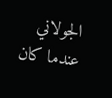الجولاني عندما كان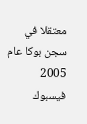معتقلا في سجن بوكا عام 2005
فيسبوك